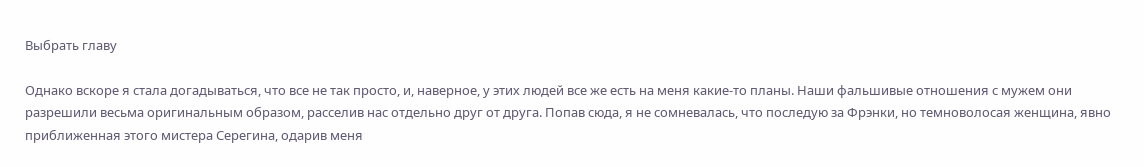Выбрать главу

Однако вскоре я стала догадываться, что все не так просто, и, наверное, у этих людей все же есть на меня какие-то планы. Наши фальшивые отношения с мужем они разрешили весьма оригинальным образом, расселив нас отдельно друг от друга. Попав сюда, я не сомневалась, что последую за Фрэнки, но темноволосая женщина, явно приближенная этого мистера Серегина, одарив меня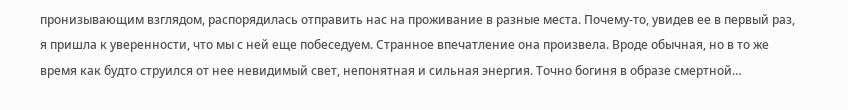пронизывающим взглядом, распорядилась отправить нас на проживание в разные места. Почему-то, увидев ее в первый раз, я пришла к уверенности, что мы с ней еще побеседуем. Странное впечатление она произвела. Вроде обычная, но в то же время как будто струился от нее невидимый свет, непонятная и сильная энергия. Точно богиня в образе смертной…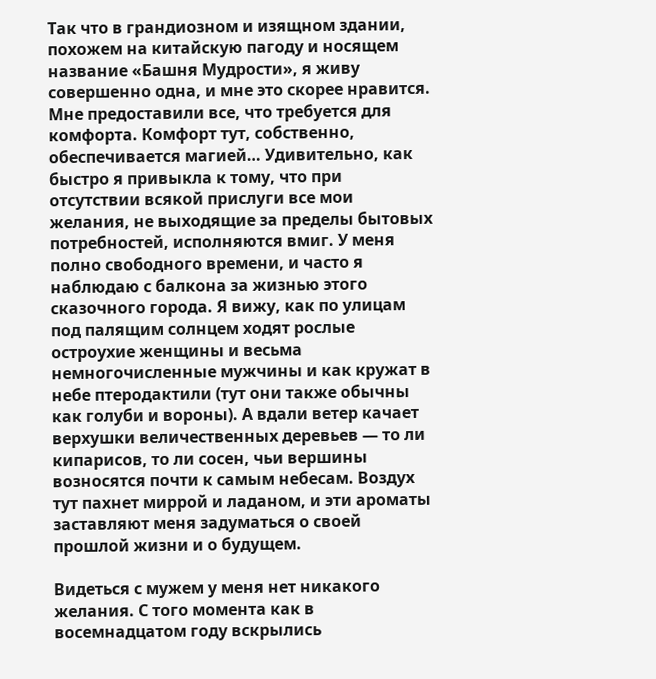Так что в грандиозном и изящном здании, похожем на китайскую пагоду и носящем название «Башня Мудрости», я живу совершенно одна, и мне это скорее нравится. Мне предоставили все, что требуется для комфорта. Комфорт тут, собственно, обеспечивается магией… Удивительно, как быстро я привыкла к тому, что при отсутствии всякой прислуги все мои желания, не выходящие за пределы бытовых потребностей, исполняются вмиг. У меня полно свободного времени, и часто я наблюдаю с балкона за жизнью этого сказочного города. Я вижу, как по улицам под палящим солнцем ходят рослые остроухие женщины и весьма немногочисленные мужчины и как кружат в небе птеродактили (тут они также обычны как голуби и вороны). А вдали ветер качает верхушки величественных деревьев — то ли кипарисов, то ли сосен, чьи вершины возносятся почти к самым небесам. Воздух тут пахнет миррой и ладаном, и эти ароматы заставляют меня задуматься о своей прошлой жизни и о будущем.

Видеться с мужем у меня нет никакого желания. С того момента как в восемнадцатом году вскрылись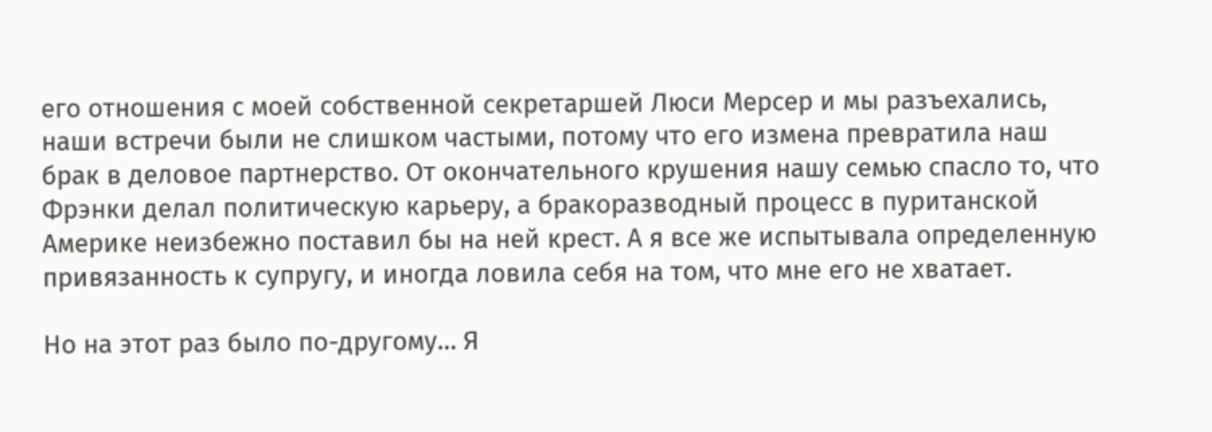его отношения с моей собственной секретаршей Люси Мерсер и мы разъехались, наши встречи были не слишком частыми, потому что его измена превратила наш брак в деловое партнерство. От окончательного крушения нашу семью спасло то, что Фрэнки делал политическую карьеру, а бракоразводный процесс в пуританской Америке неизбежно поставил бы на ней крест. А я все же испытывала определенную привязанность к супругу, и иногда ловила себя на том, что мне его не хватает.

Но на этот раз было по-другому… Я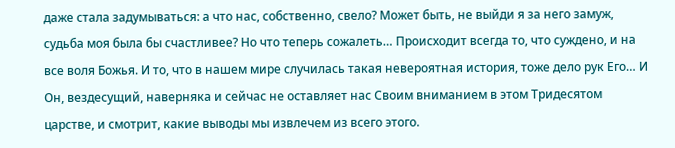даже стала задумываться: а что нас, собственно, свело? Может быть, не выйди я за него замуж, судьба моя была бы счастливее? Но что теперь сожалеть… Происходит всегда то, что суждено, и на все воля Божья. И то, что в нашем мире случилась такая невероятная история, тоже дело рук Его… И Он, вездесущий, наверняка и сейчас не оставляет нас Своим вниманием в этом Тридесятом царстве, и смотрит, какие выводы мы извлечем из всего этого.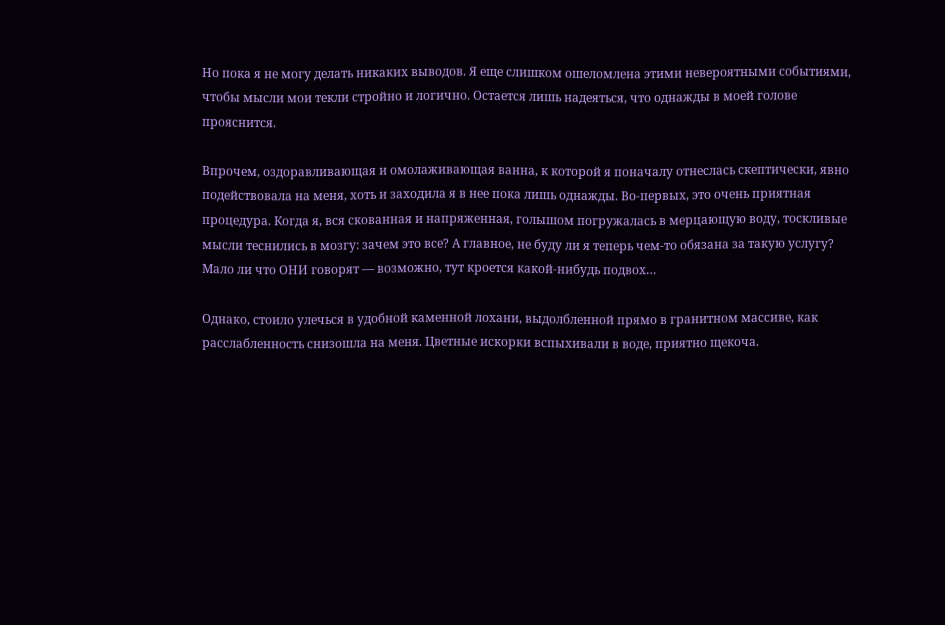Но пока я не могу делать никаких выводов. Я еще слишком ошеломлена этими невероятными событиями, чтобы мысли мои текли стройно и логично. Остается лишь надеяться, что однажды в моей голове прояснится.

Впрочем, оздоравливающая и омолаживающая ванна, к которой я поначалу отнеслась скептически, явно подействовала на меня, хоть и заходила я в нее пока лишь однажды. Во-первых, это очень приятная процедура. Когда я, вся скованная и напряженная, голышом погружалась в мерцающую воду, тоскливые мысли теснились в мозгу: зачем это все? А главное, не буду ли я теперь чем-то обязана за такую услугу? Мало ли что ОНИ говорят — возможно, тут кроется какой-нибудь подвох…

Однако, стоило улечься в удобной каменной лохани, выдолбленной прямо в гранитном массиве, как расслабленность снизошла на меня. Цветные искорки вспыхивали в воде, приятно щекоча.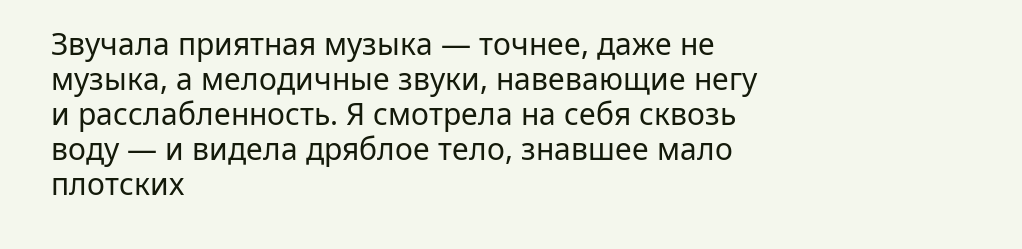Звучала приятная музыка — точнее, даже не музыка, а мелодичные звуки, навевающие негу и расслабленность. Я смотрела на себя сквозь воду — и видела дряблое тело, знавшее мало плотских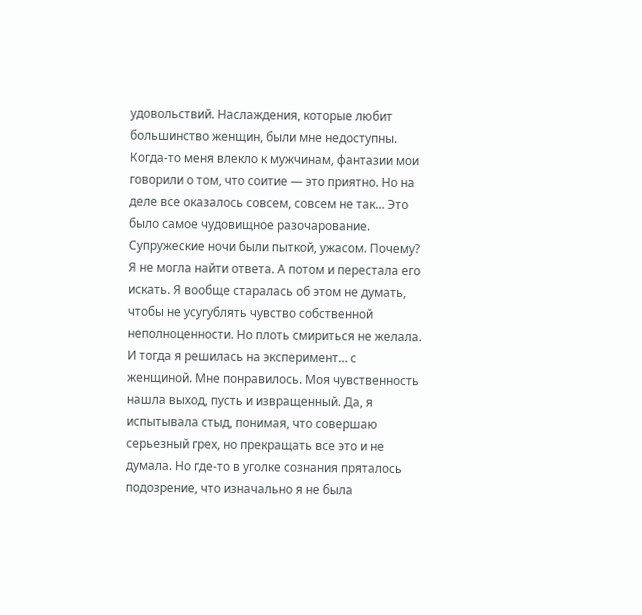удовольствий. Наслаждения, которые любит большинство женщин, были мне недоступны. Когда-то меня влекло к мужчинам, фантазии мои говорили о том, что соитие — это приятно. Но на деле все оказалось совсем, совсем не так… Это было самое чудовищное разочарование. Супружеские ночи были пыткой, ужасом. Почему? Я не могла найти ответа. А потом и перестала его искать. Я вообще старалась об этом не думать, чтобы не усугублять чувство собственной неполноценности. Но плоть смириться не желала. И тогда я решилась на эксперимент… с женщиной. Мне понравилось. Моя чувственность нашла выход, пусть и извращенный. Да, я испытывала стыд, понимая, что совершаю серьезный грех, но прекращать все это и не думала. Но где-то в уголке сознания пряталось подозрение, что изначально я не была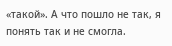«такой». А что пошло не так, я понять так и не смогла.